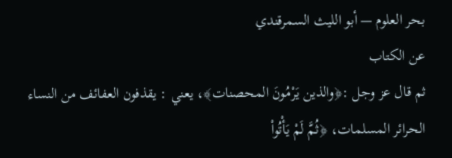بحر العلوم — أبو الليث السمرقندي
عن الكتاب
ثم قال عز وجل :﴿والذين يَرْمُونَ المحصنات﴾، يعني : يقذفون العفائف من النساء الحرائر المسلمات، ﴿ثُمَّ لَمْ يَأْتُواْ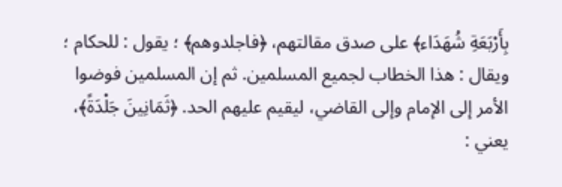بِأَرْبَعَةِ شُهَدَاء﴾ على صدق مقالتهم، ﴿فاجلدوهم﴾ ؛ يقول : للحكام ؛ ويقال : هذا الخطاب لجميع المسلمين. ثم إن المسلمين فوضوا الأمر إلى الإمام وإلى القاضي، ليقيم عليهم الحد. ﴿ثَمَانِينَ جَلْدَةً﴾، يعني :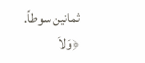ثمانين سوطاً. ﴿وَلاَ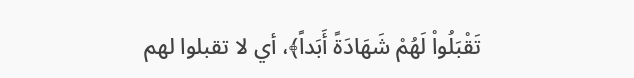تَقْبَلُواْ لَهُمْ شَهَادَةً أَبَداً﴾، أي لا تقبلوا لهم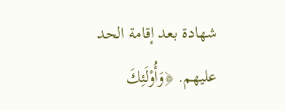شهادة بعد إقامة الحد عليهم. ﴿وَأُوْلَئِكَ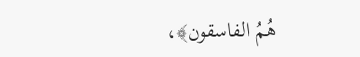هُمُ الفاسقون﴾،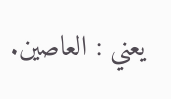يعني : العاصين.